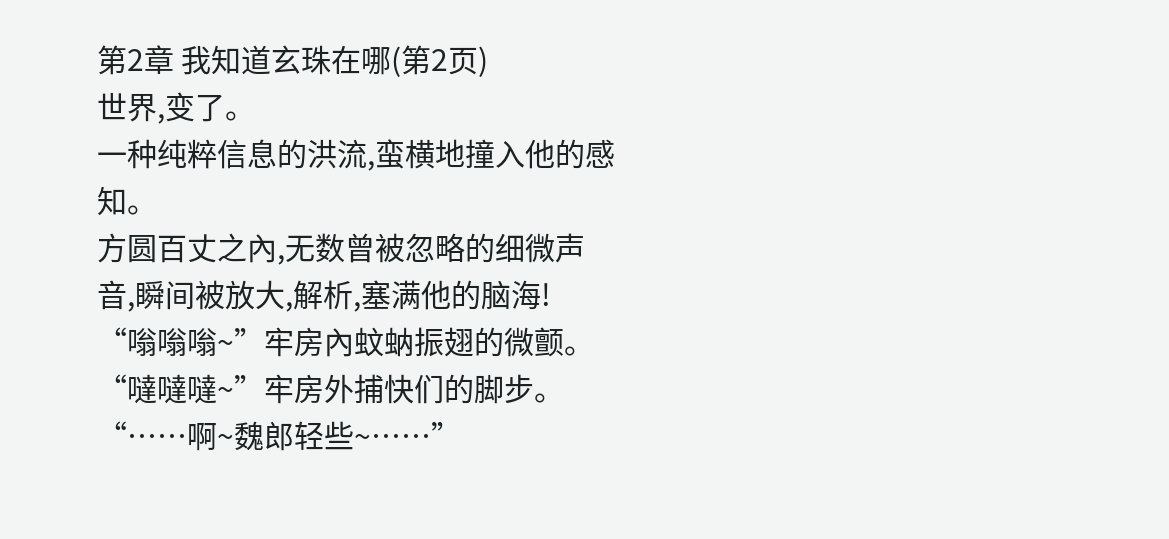第2章 我知道玄珠在哪(第2页)
世界,变了。
一种纯粹信息的洪流,蛮横地撞入他的感知。
方圆百丈之內,无数曾被忽略的细微声音,瞬间被放大,解析,塞满他的脑海!
“嗡嗡嗡~”牢房內蚊蚋振翅的微颤。
“噠噠噠~”牢房外捕快们的脚步。
“……啊~魏郎轻些~……”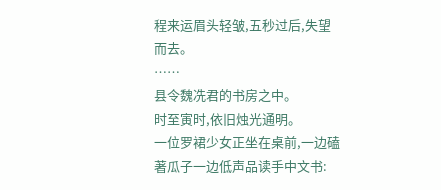程来运眉头轻皱,五秒过后,失望而去。
……
县令魏冼君的书房之中。
时至寅时,依旧烛光通明。
一位罗裙少女正坐在桌前,一边磕著瓜子一边低声品读手中文书: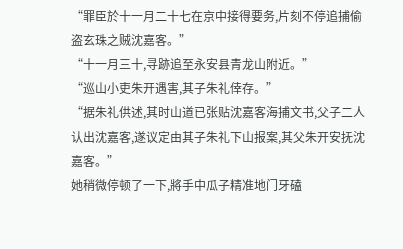“罪臣於十一月二十七在京中接得要务,片刻不停追捕偷盗玄珠之贼沈嘉客。”
“十一月三十,寻跡追至永安县青龙山附近。”
“巡山小吏朱开遇害,其子朱礼倖存。”
“据朱礼供述,其时山道已张贴沈嘉客海捕文书,父子二人认出沈嘉客,遂议定由其子朱礼下山报案,其父朱开安抚沈嘉客。”
她稍微停顿了一下,將手中瓜子精准地门牙磕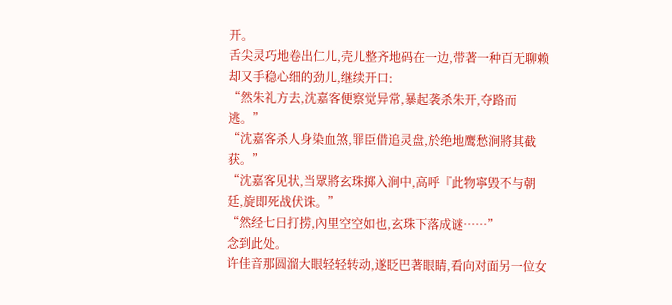开。
舌尖灵巧地卷出仁儿,壳儿整齐地码在一边,带著一种百无聊赖却又手稳心细的劲儿,继续开口:
“然朱礼方去,沈嘉客便察觉异常,暴起袭杀朱开,夺路而逃。”
“沈嘉客杀人身染血煞,罪臣借追灵盘,於绝地鹰愁涧將其截获。”
“沈嘉客见状,当眾將玄珠掷入涧中,高呼『此物寧毁不与朝廷,旋即死战伏诛。”
“然经七日打捞,內里空空如也,玄珠下落成谜……”
念到此处。
许佳音那圆溜大眼轻轻转动,遂眨巴著眼睛,看向对面另一位女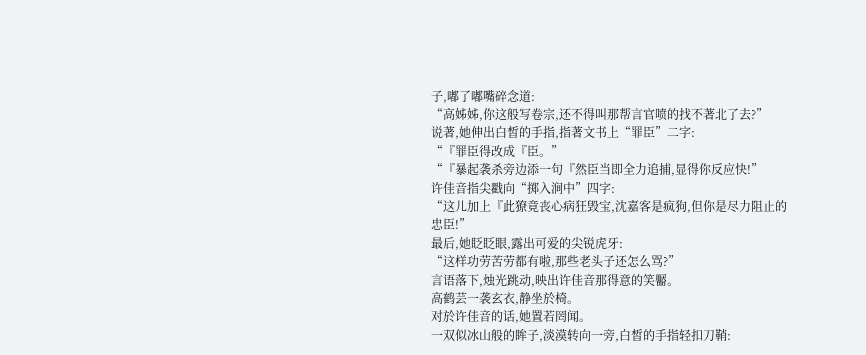子,嘟了嘟嘴碎念道:
“高姊姊,你这般写卷宗,还不得叫那帮言官喷的找不著北了去?”
说著,她伸出白皙的手指,指著文书上“罪臣”二字:
“『罪臣得改成『臣。”
“『暴起袭杀旁边添一句『然臣当即全力追捕,显得你反应快!”
许佳音指尖戳向“掷入涧中”四字:
“这儿加上『此獠竟丧心病狂毁宝,沈嘉客是疯狗,但你是尽力阻止的忠臣!”
最后,她眨眨眼,露出可爱的尖锐虎牙:
“这样功劳苦劳都有啦,那些老头子还怎么骂?”
言语落下,烛光跳动,映出许佳音那得意的笑靨。
高鹤芸一袭玄衣,静坐於椅。
对於许佳音的话,她置若罔闻。
一双似冰山般的眸子,淡漠转向一旁,白皙的手指轻扣刀鞘: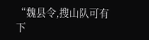“魏县令,搜山队可有下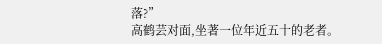落?”
高鹤芸对面,坐著一位年近五十的老者。